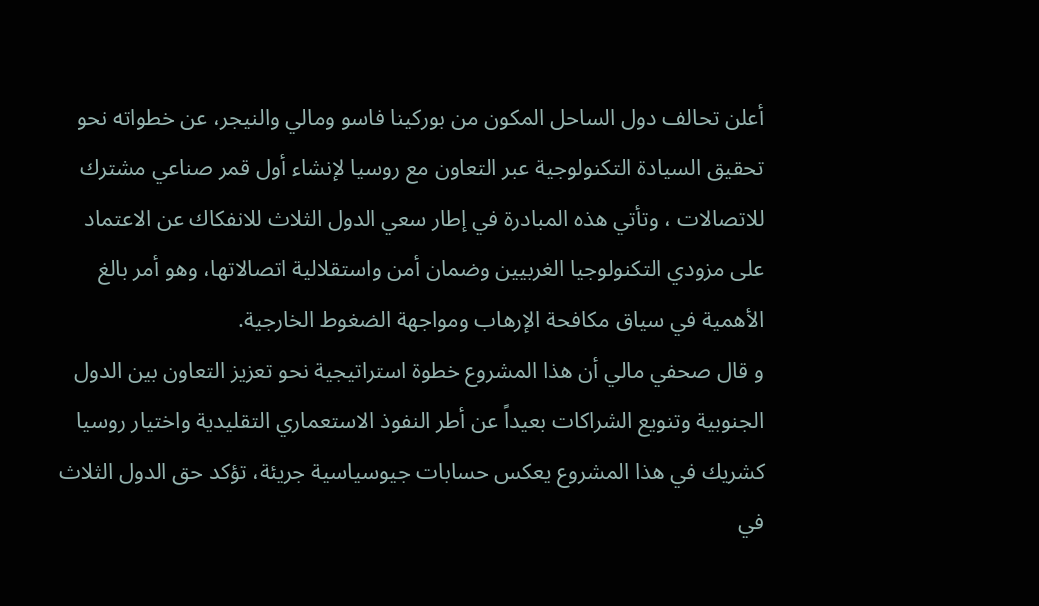أعلن تحالف دول الساحل المكون من بوركينا فاسو ومالي والنيجر، عن خطواته نحو تحقيق السيادة التكنولوجية عبر التعاون مع روسيا لإنشاء أول قمر صناعي مشترك للاتصالات ، وتأتي هذه المبادرة في إطار سعي الدول الثلاث للانفكاك عن الاعتماد على مزودي التكنولوجيا الغربيين وضمان أمن واستقلالية اتصالاتها، وهو أمر بالغ الأهمية في سياق مكافحة الإرهاب ومواجهة الضغوط الخارجية.
و قال صحفي مالي أن هذا المشروع خطوة استراتيجية نحو تعزيز التعاون بين الدول الجنوبية وتنويع الشراكات بعيداً عن أطر النفوذ الاستعماري التقليدية واختيار روسيا كشريك في هذا المشروع يعكس حسابات جيوسياسية جريئة، تؤكد حق الدول الثلاث في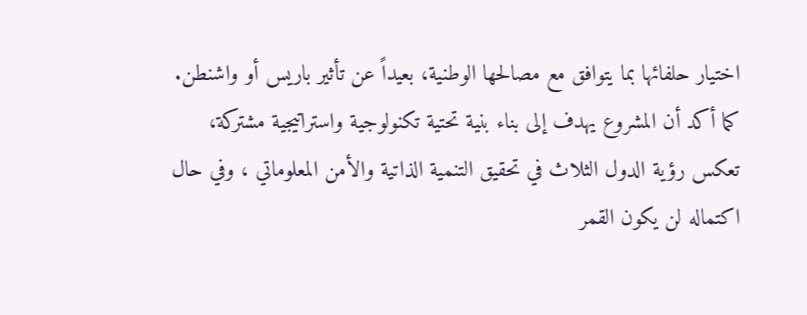اختيار حلفائها بما يتوافق مع مصالحها الوطنية، بعيداً عن تأثير باريس أو واشنطن.
كما أكد أن المشروع يهدف إلى بناء بنية تحتية تكنولوجية واستراتيجية مشتركة، تعكس رؤية الدول الثلاث في تحقيق التنمية الذاتية والأمن المعلوماتي ، وفي حال اكتماله لن يكون القمر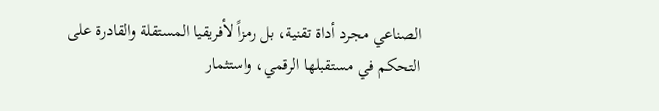الصناعي مجرد أداة تقنية، بل رمزاً لأفريقيا المستقلة والقادرة على التحكم في مستقبلها الرقمي، واستثمار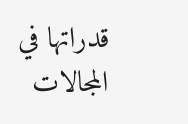قدراتها في المجالات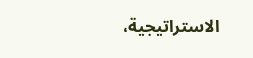الاستراتيجية،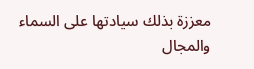معززة بذلك سيادتها على السماء والمجال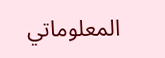المعلوماتي